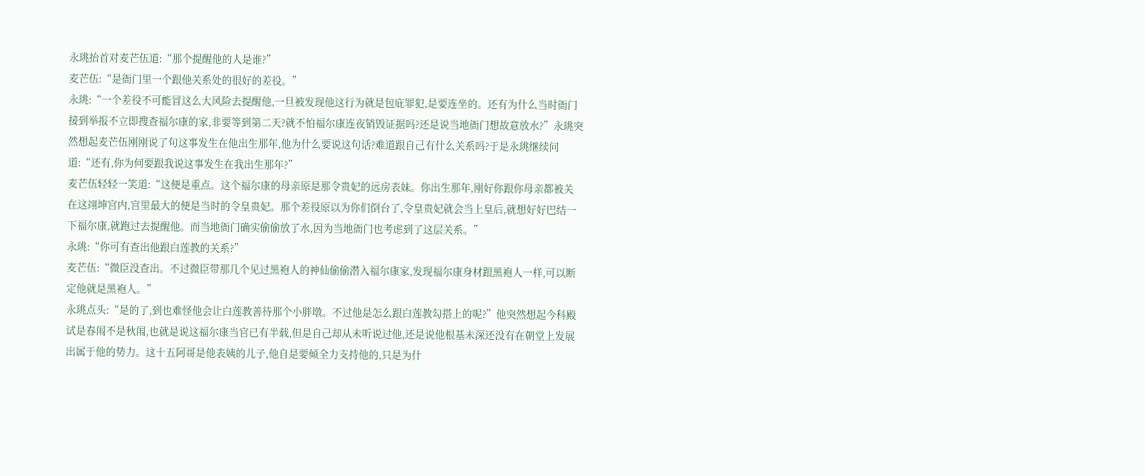永珧抬首对麦芒伍道:“那个提醒他的人是谁?”
麦芒伍:“是衙门里一个跟他关系处的很好的差役。”
永珧:“一个差役不可能冒这么大风险去提醒他,一旦被发现他这行为就是包庇罪犯,是要连坐的。还有为什么当时衙门接到举报不立即搜查福尔康的家,非要等到第二天?就不怕福尔康连夜销毁证据吗?还是说当地衙门想故意放水?”永珧突然想起麦芒伍刚刚说了句这事发生在他出生那年,他为什么要说这句话?难道跟自己有什么关系吗?于是永珧继续问道:“还有,你为何要跟我说这事发生在我出生那年?”
麦芒伍轻轻一笑道:“这便是重点。这个福尔康的母亲原是那令贵妃的远房表妹。你出生那年,刚好你跟你母亲都被关在这翊坤宫内,宫里最大的便是当时的令皇贵妃。那个差役原以为你们倒台了,令皇贵妃就会当上皇后,就想好好巴结一下福尔康,就跑过去提醒他。而当地衙门确实偷偷放了水,因为当地衙门也考虑到了这层关系。”
永珧:“你可有查出他跟白莲教的关系?”
麦芒伍:“微臣没查出。不过微臣带那几个见过黑袍人的神仙偷偷潜入福尔康家,发现福尔康身材跟黑袍人一样,可以断定他就是黑袍人。”
永珧点头:“是的了,到也难怪他会让白莲教善待那个小胖墩。不过他是怎么跟白莲教勾搭上的呢?”他突然想起今科殿试是春闱不是秋闱,也就是说这福尔康当官已有半载,但是自己却从未听说过他,还是说他根基未深还没有在朝堂上发展出属于他的势力。这十五阿哥是他表姨的儿子,他自是要倾全力支持他的,只是为什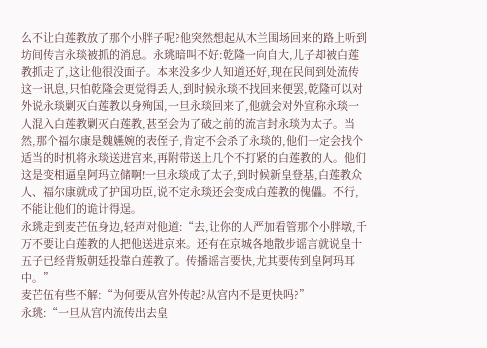么不让白莲教放了那个小胖子呢?他突然想起从木兰围场回来的路上听到坊间传言永琰被抓的消息。永珧暗叫不好:乾隆一向自大,儿子却被白莲教抓走了,这让他很没面子。本来没多少人知道还好,现在民间到处流传这一讯息,只怕乾隆会更觉得丢人,到时候永琰不找回来便罢,乾隆可以对外说永琰剿灭白莲教以身殉国,一旦永琰回来了,他就会对外宣称永琰一人混入白莲教剿灭白莲教,甚至会为了破之前的流言封永琰为太子。当然,那个福尔康是魏嬿婉的表侄子,肯定不会杀了永琰的,他们一定会找个适当的时机将永琰送进宫来,再附带送上几个不打紧的白莲教的人。他们这是变相逼皇阿玛立储啊!一旦永琰成了太子,到时候新皇登基,白莲教众人、福尔康就成了护国功臣,说不定永琰还会变成白莲教的傀儡。不行,不能让他们的诡计得逞。
永珧走到麦芒伍身边,轻声对他道:“去,让你的人严加看管那个小胖墩,千万不要让白莲教的人把他送进京来。还有在京城各地散步谣言就说皇十五子已经背叛朝廷投靠白莲教了。传播谣言要快,尤其要传到皇阿玛耳中。”
麦芒伍有些不解:“为何要从宫外传起?从宫内不是更快吗?”
永珧:“一旦从宫内流传出去皇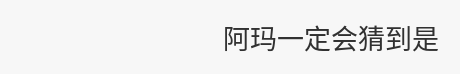阿玛一定会猜到是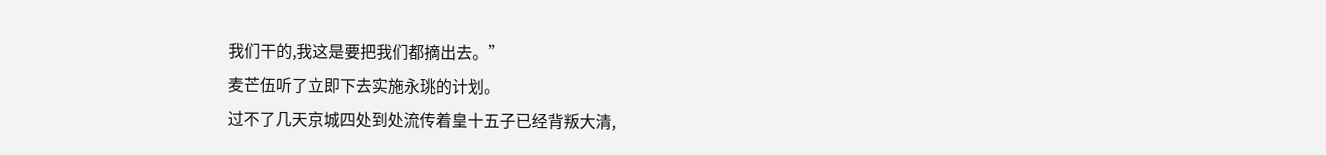我们干的,我这是要把我们都摘出去。”
麦芒伍听了立即下去实施永珧的计划。
过不了几天京城四处到处流传着皇十五子已经背叛大清,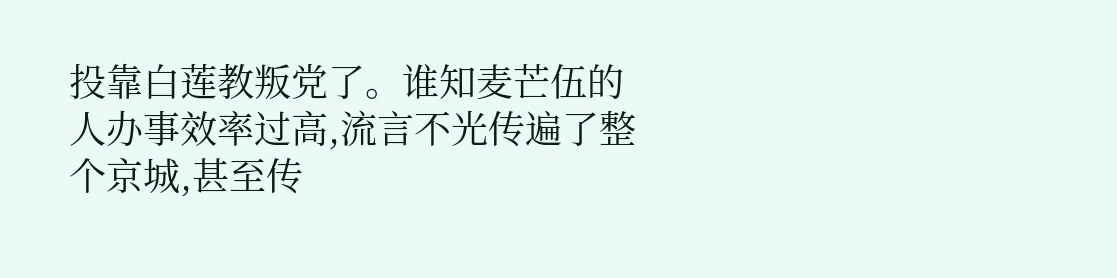投靠白莲教叛党了。谁知麦芒伍的人办事效率过高,流言不光传遍了整个京城,甚至传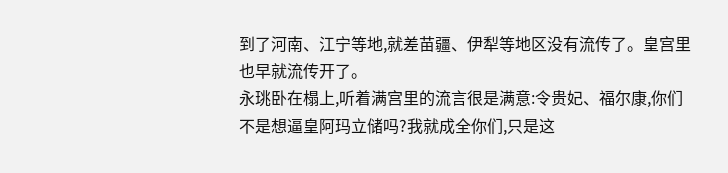到了河南、江宁等地,就差苗疆、伊犁等地区没有流传了。皇宫里也早就流传开了。
永珧卧在榻上,听着满宫里的流言很是满意:令贵妃、福尔康,你们不是想逼皇阿玛立储吗?我就成全你们,只是这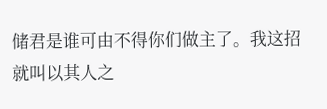储君是谁可由不得你们做主了。我这招就叫以其人之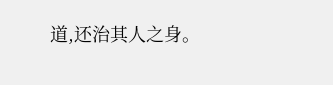道,还治其人之身。